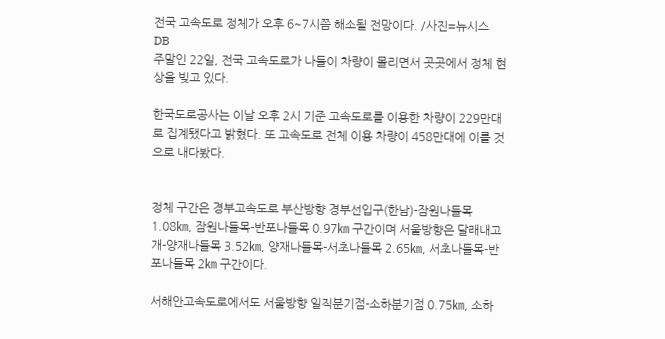전국 고속도로 정체가 오후 6~7시쯤 해소될 전망이다. /사진=뉴시스 DB
주말인 22일, 전국 고속도로가 나들이 차량이 몰리면서 곳곳에서 정체 현상을 빚고 있다.

한국도로공사는 이날 오후 2시 기준 고속도로를 이용한 차량이 229만대로 집계됐다고 밝혔다. 또 고속도로 전체 이용 차량이 458만대에 이를 것으로 내다봤다.


정체 구간은 경부고속도로 부산방향 경부선입구(한남)-잠원나들목 1.08㎞, 잠원나들목-반포나들목 0.97㎞ 구간이며 서울방향은 달래내고개-양재나들목 3.52㎞, 양재나들목-서초나들목 2.65㎞, 서초나들목-반포나들목 2㎞ 구간이다.

서해안고속도로에서도 서울방향 일직분기점-소하분기점 0.75㎞, 소하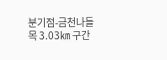분기점-금천나들목 3.03㎞ 구간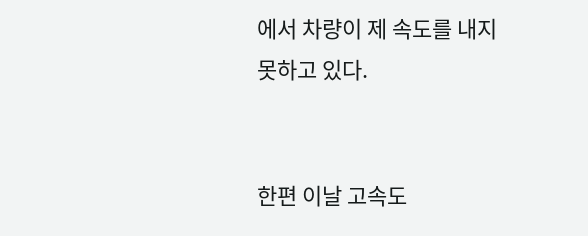에서 차량이 제 속도를 내지 못하고 있다.


한편 이날 고속도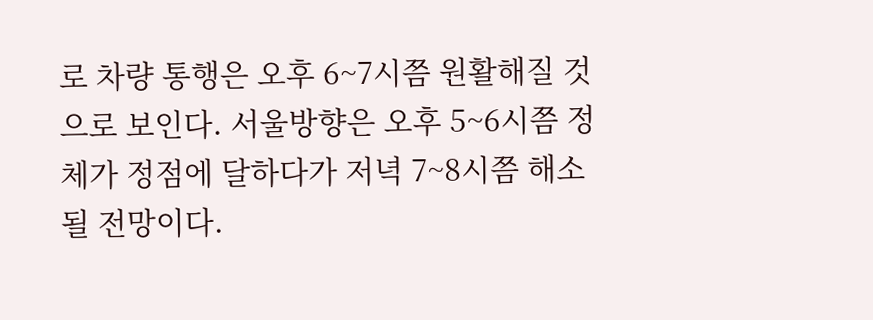로 차량 통행은 오후 6~7시쯤 원활해질 것으로 보인다. 서울방향은 오후 5~6시쯤 정체가 정점에 달하다가 저녁 7~8시쯤 해소될 전망이다.